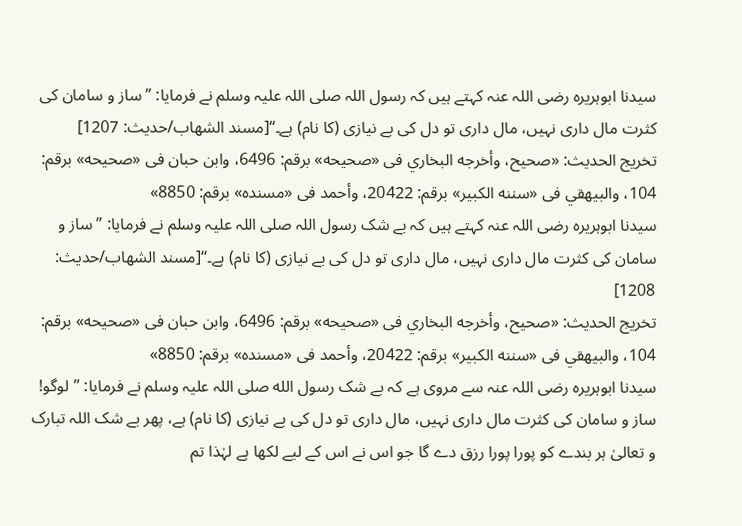سیدنا ابوہریرہ رضی اللہ عنہ کہتے ہیں کہ رسول اللہ صلی اللہ علیہ وسلم نے فرمایا: ”ساز و سامان کی کثرت مال داری نہیں، مال داری تو دل کی بے نیازی (کا نام) ہے۔“[مسند الشهاب/حدیث: 1207]
تخریج الحدیث: «صحيح، وأخرجه البخاري فى «صحيحه» برقم: 6496، وابن حبان فى «صحيحه» برقم: 104، والبيهقي فى «سننه الكبير» برقم: 20422، وأحمد فى «مسنده» برقم: 8850»
سیدنا ابوہریرہ رضی اللہ عنہ کہتے ہیں کہ بے شک رسول اللہ صلی اللہ علیہ وسلم نے فرمایا: ”ساز و سامان کی کثرت مال داری نہیں، مال داری تو دل کی بے نیازی (کا نام) ہے۔“[مسند الشهاب/حدیث: 1208]
تخریج الحدیث: «صحيح، وأخرجه البخاري فى «صحيحه» برقم: 6496، وابن حبان فى «صحيحه» برقم: 104، والبيهقي فى «سننه الكبير» برقم: 20422، وأحمد فى «مسنده» برقم: 8850»
سیدنا ابوہریرہ رضی اللہ عنہ سے مروی ہے کہ بے شک رسول الله صلی اللہ علیہ وسلم نے فرمایا: ”لوگو! ساز و سامان کی کثرت مال داری نہیں، مال داری تو دل کی بے نیازی (کا نام) ہے، پھر بے شک اللہ تبارک و تعالیٰ ہر بندے کو پورا پورا رزق دے گا جو اس نے اس کے لیے لکھا ہے لہٰذا تم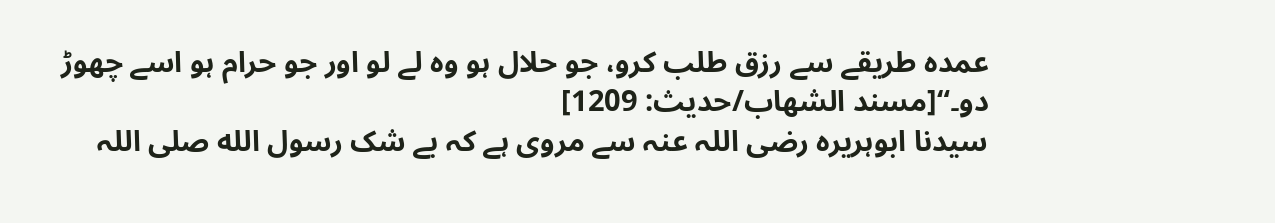عمدہ طریقے سے رزق طلب کرو، جو حلال ہو وہ لے لو اور جو حرام ہو اسے چھوڑ دو۔“[مسند الشهاب/حدیث: 1209]
سیدنا ابوہریرہ رضی اللہ عنہ سے مروی ہے کہ بے شک رسول الله صلی اللہ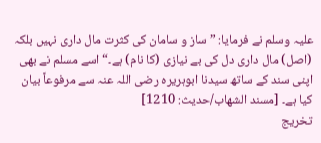علیہ وسلم نے فرمایا: ”ساز و سامان کی کثرت مال داری نہیں بلکہ (اصل) مال داری دل کی بے نیازی (کا نام) ہے۔“ اسے مسلم نے بھی اپنی سند کے ساتھ سیدنا ابوہریرہ رضی اللہ عنہ سے مرفوعاً بیان کیا ہے۔ [مسند الشهاب/حدیث: 1210]
تخریج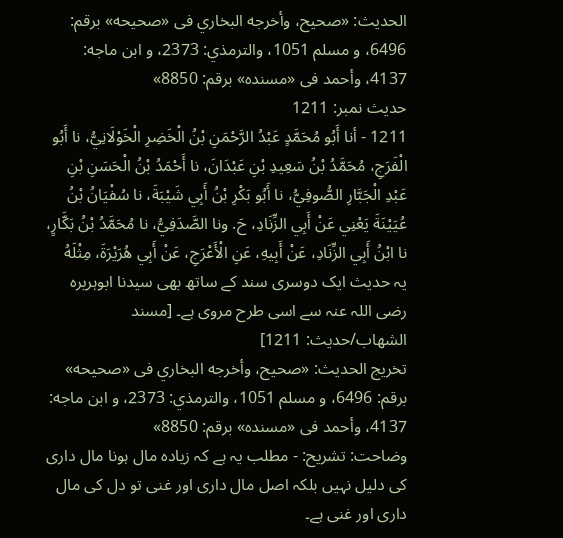الحدیث: «صحيح، وأخرجه البخاري فى «صحيحه» برقم: 6496، و مسلم 1051، والترمذي: 2373، و ابن ماجه: 4137، وأحمد فى «مسنده» برقم: 8850»
حدیث نمبر: 1211
1211 - أنا أَبُو مُحَمَّدٍ عَبْدُ الرَّحْمَنِ بْنُ الْخَضِرِ الْخَوْلَانِيُّ، نا أَبُو الْفَرَجِ، مُحَمَّدُ بْنُ سَعِيدِ بْنِ عَبْدَانَ، نا أَحْمَدُ بْنُ الْحَسَنِ بْنِ عَبْدِ الْجَبَّارِ الصُّوفِيُّ، نا أَبُو بَكْرِ بْنُ أَبِي شَيْبَةَ، نا سُفْيَانُ بْنُ عُيَيْنَةَ يَعْنِي عَنْ أَبِي الزِّنَادِ، حَ. ونا الصَّدَفِيُّ، نا مُحَمَّدُ بْنُ بَكَّارٍ، نا ابْنُ أَبِي الزِّنَادِ، عَنْ أَبِيهِ، عَنِ الْأَعْرَجِ، عَنْ أَبِي هُرَيْرَةَ، مِثْلَهُ
یہ حدیث ایک دوسری سند کے ساتھ بھی سیدنا ابوہریرہ رضی اللہ عنہ سے اسی طرح مروی ہے۔ [مسند الشهاب/حدیث: 1211]
تخریج الحدیث: «صحيح، وأخرجه البخاري فى «صحيحه» برقم: 6496، و مسلم 1051، والترمذي: 2373، و ابن ماجه: 4137، وأحمد فى «مسنده» برقم: 8850»
وضاحت: تشریح: - مطلب یہ ہے کہ زیادہ مال ہونا مال داری کی دلیل نہیں بلکہ اصل مال داری اور غنی تو دل کی مال داری اور غنی ہے۔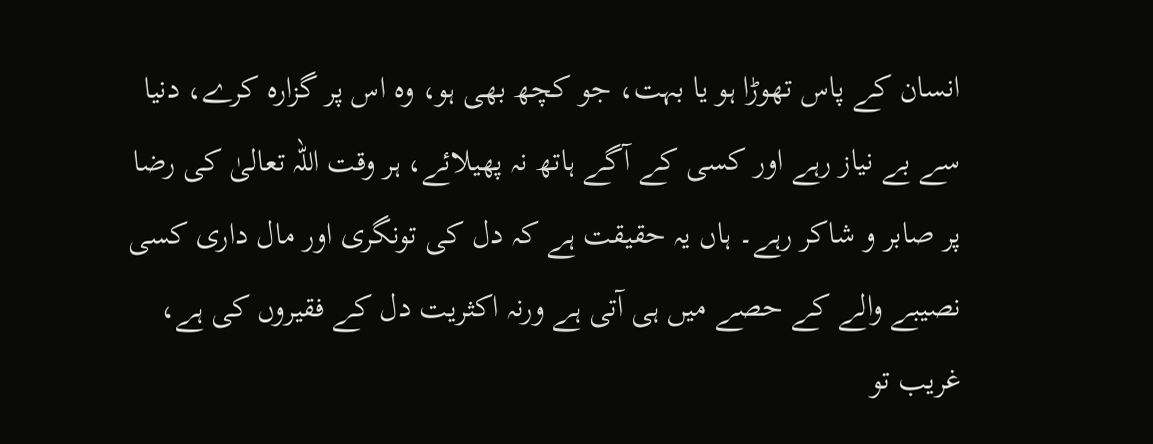انسان کے پاس تھوڑا ہو یا بہت، جو کچھ بھی ہو، وہ اس پر گزارہ کرے، دنیا سے بے نیاز رہے اور کسی کے آگے ہاتھ نہ پھیلائے، ہر وقت اللہ تعالیٰ کی رضا پر صابر و شاکر رہے۔ ہاں یہ حقیقت ہے کہ دل کی تونگری اور مال داری کسی نصیبے والے کے حصے میں ہی آتی ہے ورنہ اکثریت دل کے فقیروں کی ہے، غریب تو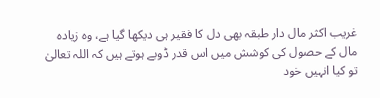غریب اکثر مال دار طبقہ بھی دل کا فقیر ہی دیکھا گیا ہے، وہ زیادہ مال کے حصول کی کوشش میں اس قدر ڈوبے ہوتے ہیں کہ اللہ تعالیٰ تو کیا انہیں خود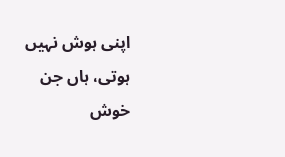اپنی ہوش نہیں ہوتی، ہاں جن خوش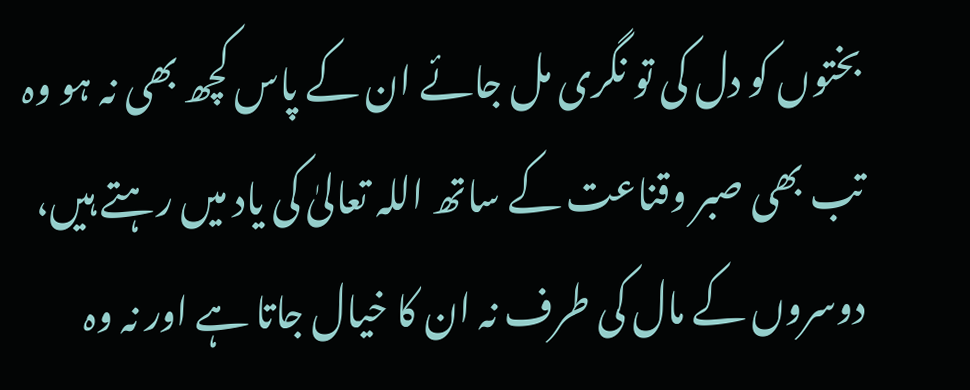بختوں کو دل کی تو نگری مل جائے ان کے پاس کچھ بھی نہ ہو وہ تب بھی صبر وقناعت کے ساتھ اللہ تعالیٰ کی یاد میں رہتے ہیں، دوسروں کے مال کی طرف نہ ان کا خیال جاتا ہے اور نہ وہ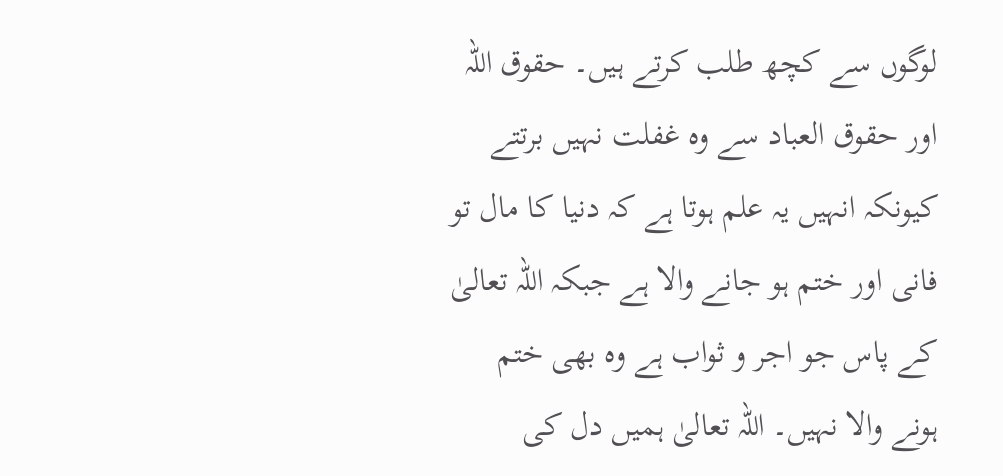لوگوں سے کچھ طلب کرتے ہیں۔ حقوق اللہ اور حقوق العباد سے وہ غفلت نہیں برتتے کیونکہ انہیں یہ علم ہوتا ہے کہ دنیا کا مال تو فانی اور ختم ہو جانے والا ہے جبکہ اللہ تعالیٰ کے پاس جو اجر و ثواب ہے وہ بھی ختم ہونے والا نہیں۔ اللہ تعالیٰ ہمیں دل کی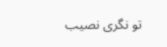تو نگری نصیب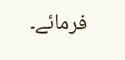فرمائے۔